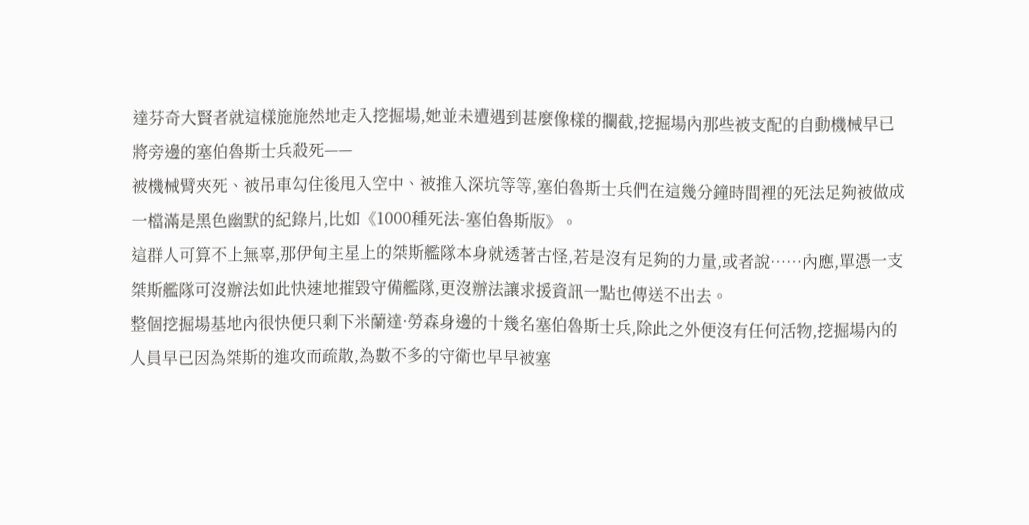達芬奇大賢者就這樣施施然地走入挖掘場,她並未遭遇到甚麼像樣的攔截,挖掘場內那些被支配的自動機械早已將旁邊的塞伯魯斯士兵殺死——
被機械臂夾死、被吊車勾住後甩入空中、被推入深坑等等,塞伯魯斯士兵們在這幾分鐘時間裡的死法足夠被做成一檔滿是黑色幽默的紀錄片,比如《1000種死法-塞伯魯斯版》。
這群人可算不上無辜,那伊甸主星上的桀斯艦隊本身就透著古怪,若是沒有足夠的力量,或者說……內應,單憑一支桀斯艦隊可沒辦法如此快速地摧毀守備艦隊,更沒辦法讓求援資訊一點也傳送不出去。
整個挖掘場基地內很快便只剩下米蘭達·勞森身邊的十幾名塞伯魯斯士兵,除此之外便沒有任何活物,挖掘場內的人員早已因為桀斯的進攻而疏散,為數不多的守衛也早早被塞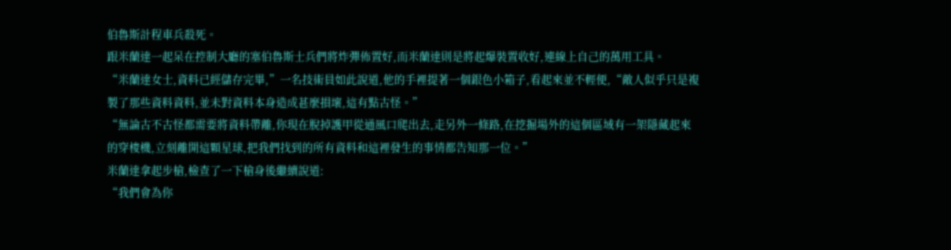伯魯斯計程車兵殺死。
跟米蘭達一起呆在控制大廳的塞伯魯斯士兵們將炸彈佈置好,而米蘭達則是將起爆裝置收好,連線上自己的萬用工具。
“米蘭達女士,資料已經儲存完畢,”一名技術員如此說道,他的手裡提著一個銀色小箱子,看起來並不輕便,“敵人似乎只是複製了那些資料資料,並未對資料本身造成甚麼損壞,這有點古怪。”
“無論古不古怪都需要將資料帶離,你現在脫掉護甲從通風口爬出去,走另外一條路,在挖掘場外的這個區域有一架隱藏起來的穿梭機,立刻離開這顆星球,把我們找到的所有資料和這裡發生的事情都告知那一位。”
米蘭達拿起步槍,檢查了一下槍身後繼續說道:
“我們會為你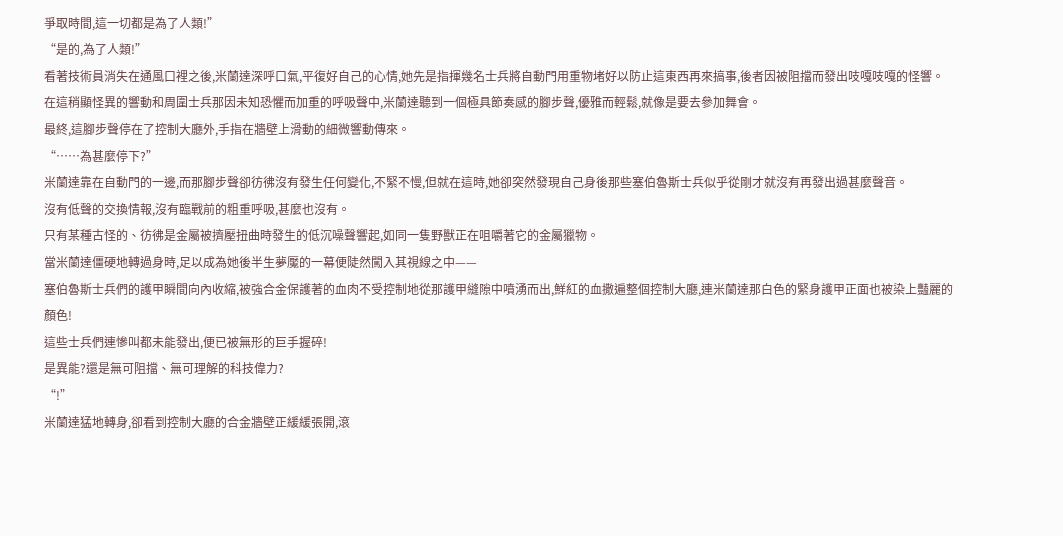爭取時間,這一切都是為了人類!”
“是的,為了人類!”
看著技術員消失在通風口裡之後,米蘭達深呼口氣,平復好自己的心情,她先是指揮幾名士兵將自動門用重物堵好以防止這東西再來搞事,後者因被阻擋而發出吱嘎吱嘎的怪響。
在這稍顯怪異的響動和周圍士兵那因未知恐懼而加重的呼吸聲中,米蘭達聽到一個極具節奏感的腳步聲,優雅而輕鬆,就像是要去參加舞會。
最終,這腳步聲停在了控制大廳外,手指在牆壁上滑動的細微響動傳來。
“……為甚麼停下?”
米蘭達靠在自動門的一邊,而那腳步聲卻彷彿沒有發生任何變化,不緊不慢,但就在這時,她卻突然發現自己身後那些塞伯魯斯士兵似乎從剛才就沒有再發出過甚麼聲音。
沒有低聲的交換情報,沒有臨戰前的粗重呼吸,甚麼也沒有。
只有某種古怪的、彷彿是金屬被擠壓扭曲時發生的低沉噪聲響起,如同一隻野獸正在咀嚼著它的金屬獵物。
當米蘭達僵硬地轉過身時,足以成為她後半生夢魘的一幕便陡然闖入其視線之中——
塞伯魯斯士兵們的護甲瞬間向內收縮,被強合金保護著的血肉不受控制地從那護甲縫隙中噴湧而出,鮮紅的血撒遍整個控制大廳,連米蘭達那白色的緊身護甲正面也被染上豔麗的顏色!
這些士兵們連慘叫都未能發出,便已被無形的巨手握碎!
是異能?還是無可阻擋、無可理解的科技偉力?
“!”
米蘭達猛地轉身,卻看到控制大廳的合金牆壁正緩緩張開,滾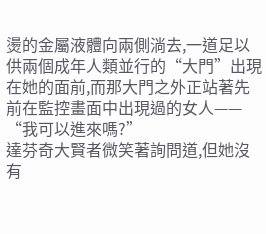燙的金屬液體向兩側淌去,一道足以供兩個成年人類並行的“大門”出現在她的面前,而那大門之外正站著先前在監控畫面中出現過的女人——
“我可以進來嗎?”
達芬奇大賢者微笑著詢問道,但她沒有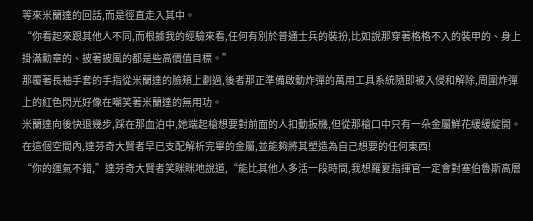等來米蘭達的回話,而是徑直走入其中。
“你看起來跟其他人不同,而根據我的經驗來看,任何有別於普通士兵的裝扮,比如說那穿著格格不入的裝甲的、身上掛滿勳章的、披著披風的都是些高價值目標。”
那覆著長袖手套的手指從米蘭達的臉頰上劃過,後者那正準備啟動炸彈的萬用工具系統隨即被入侵和解除,周圍炸彈上的紅色閃光好像在嘲笑著米蘭達的無用功。
米蘭達向後快退幾步,踩在那血泊中,她端起槍想要對前面的人扣動扳機,但從那槍口中只有一朵金屬鮮花緩緩綻開。
在這個空間內,達芬奇大賢者早已支配解析完畢的金屬,並能夠將其塑造為自己想要的任何東西!
“你的運氣不錯,”達芬奇大賢者笑眯眯地說道,“能比其他人多活一段時間,我想羅夏指揮官一定會對塞伯魯斯高層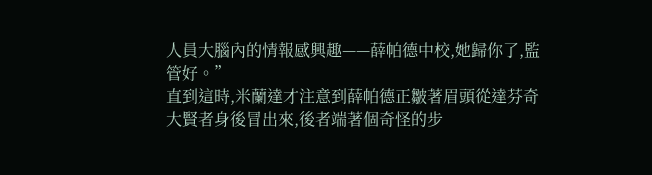人員大腦內的情報感興趣——薛帕德中校,她歸你了,監管好。”
直到這時,米蘭達才注意到薛帕德正皺著眉頭從達芬奇大賢者身後冒出來,後者端著個奇怪的步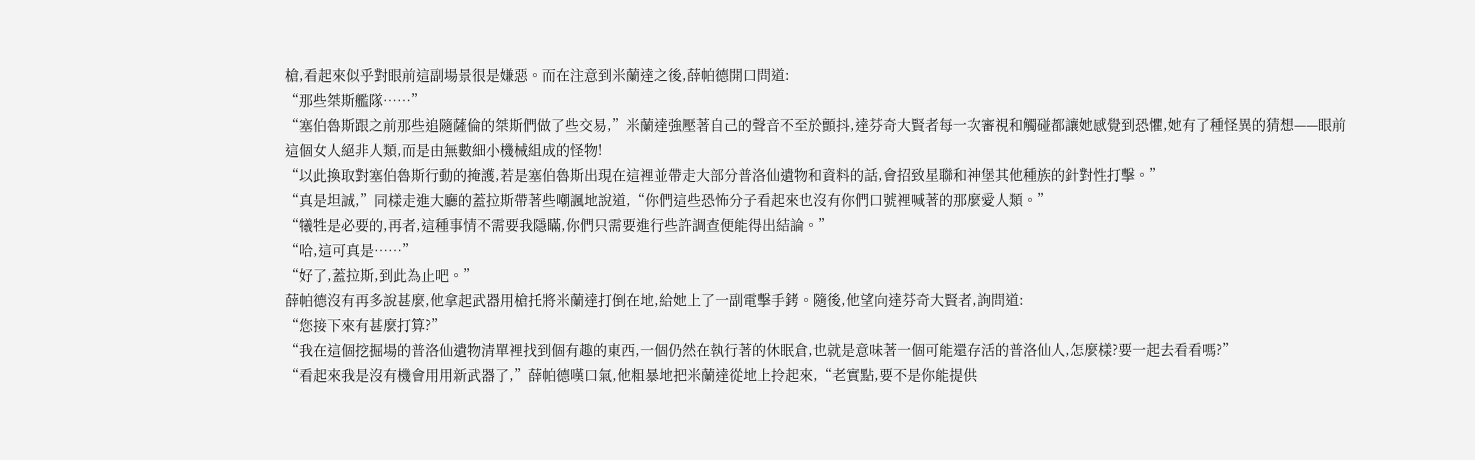槍,看起來似乎對眼前這副場景很是嫌惡。而在注意到米蘭達之後,薛帕德開口問道:
“那些桀斯艦隊……”
“塞伯魯斯跟之前那些追隨薩倫的桀斯們做了些交易,”米蘭達強壓著自己的聲音不至於顫抖,達芬奇大賢者每一次審視和觸碰都讓她感覺到恐懼,她有了種怪異的猜想——眼前這個女人絕非人類,而是由無數細小機械組成的怪物!
“以此換取對塞伯魯斯行動的掩護,若是塞伯魯斯出現在這裡並帶走大部分普洛仙遺物和資料的話,會招致星聯和神堡其他種族的針對性打擊。”
“真是坦誠,”同樣走進大廳的蓋拉斯帶著些嘲諷地說道,“你們這些恐怖分子看起來也沒有你們口號裡喊著的那麼愛人類。”
“犧牲是必要的,再者,這種事情不需要我隱瞞,你們只需要進行些許調查便能得出結論。”
“哈,這可真是……”
“好了,蓋拉斯,到此為止吧。”
薛帕德沒有再多說甚麼,他拿起武器用槍托將米蘭達打倒在地,給她上了一副電擊手銬。隨後,他望向達芬奇大賢者,詢問道:
“您接下來有甚麼打算?”
“我在這個挖掘場的普洛仙遺物清單裡找到個有趣的東西,一個仍然在執行著的休眠倉,也就是意味著一個可能還存活的普洛仙人,怎麼樣?要一起去看看嗎?”
“看起來我是沒有機會用用新武器了,”薛帕德嘆口氣,他粗暴地把米蘭達從地上拎起來,“老實點,要不是你能提供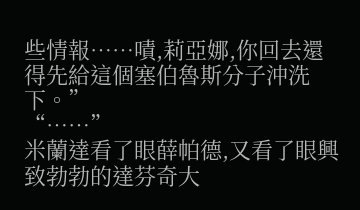些情報……嘖,莉亞娜,你回去還得先給這個塞伯魯斯分子沖洗下。”
“……”
米蘭達看了眼薛帕德,又看了眼興致勃勃的達芬奇大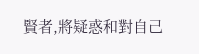賢者,將疑惑和對自己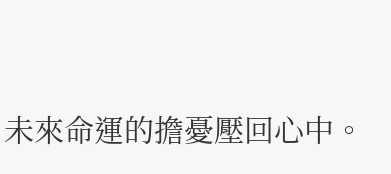未來命運的擔憂壓回心中。